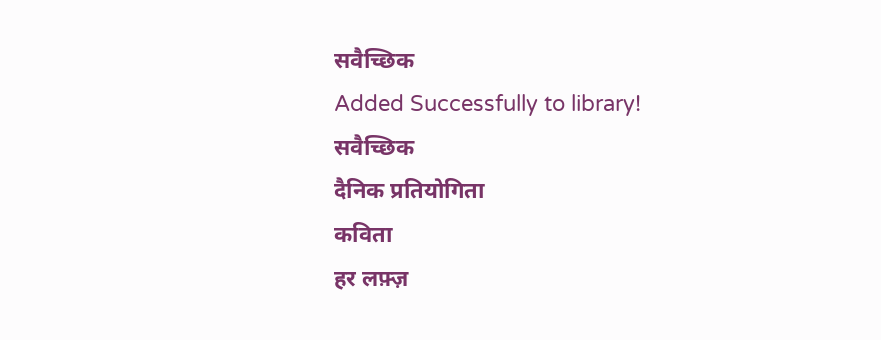सवैच्छिक
Added Successfully to library!
सवैच्छिक
दैनिक प्रतियोगिता
कविता
हर लफ़्ज़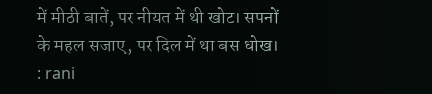में मीठी बातें, पर नीयत में थी खोट। सपनों के महल सजाए, पर दिल में था बस धोख।
: rani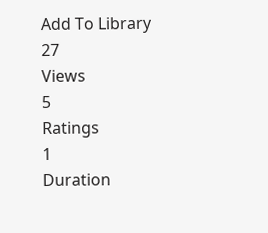Add To Library
27
Views
5
Ratings
1
Duration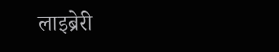लाइब्रेरी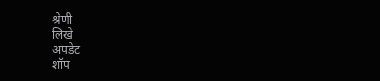श्रेणी
लिखे
अपडेट
शॉप